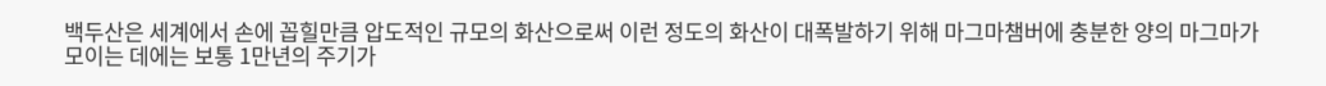백두산은 세계에서 손에 꼽힐만큼 압도적인 규모의 화산으로써 이런 정도의 화산이 대폭발하기 위해 마그마챔버에 충분한 양의 마그마가 모이는 데에는 보통 1만년의 주기가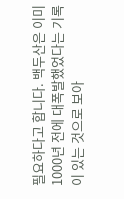필요하다고 합니다. 백두산은 이미 1000년 전에 대폭발했었다는 기록이 있는 것으로 보아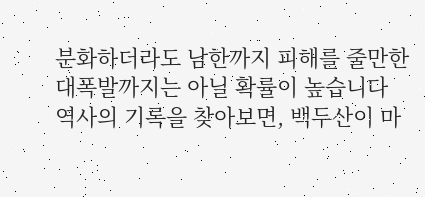분화하더라도 남한까지 피해를 줄만한 대폭발까지는 아닐 확률이 높습니다
역사의 기록을 찾아보면, 백두산이 마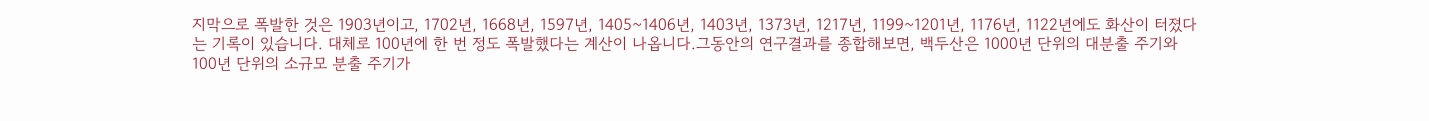지막으로 폭발한 것은 1903년이고, 1702년, 1668년, 1597년, 1405~1406년, 1403년, 1373년, 1217년, 1199~1201년, 1176년, 1122년에도 화산이 터졌다는 기록이 있습니다. 대체로 100년에 한 번 정도 폭발했다는 계산이 나옵니다.그동안의 연구결과를 종합해보면, 백두산은 1000년 단위의 대분출 주기와 100년 단위의 소규모 분출 주기가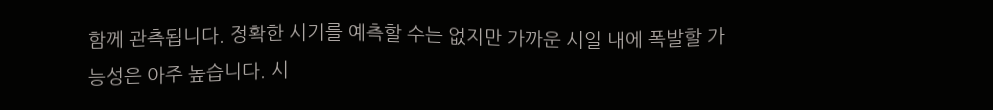함께 관측됩니다. 정확한 시기를 예측할 수는 없지만 가까운 시일 내에 폭발할 가능성은 아주 높습니다. 시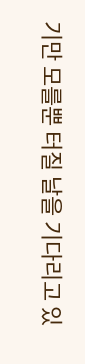기만 모를뿐 터질 날을 기다리고 있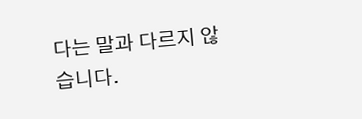다는 말과 다르지 않습니다.